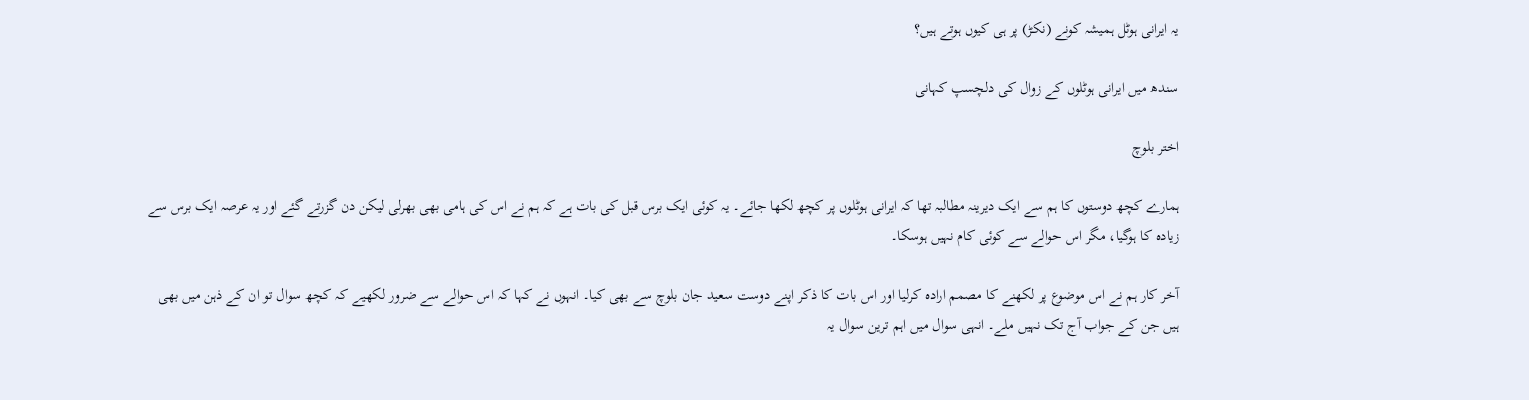یہ ایرانی ہوٹل ہمیشہ کونے (نکڑ) پر ہی کیوں ہوتے ہیں؟

سندھ میں ایرانی ہوٹلوں کے زوال کی دلچسپ کہانی

اختر بلوچ

ہمارے کچھ دوستوں کا ہم سے ایک دیرینہ مطالبہ تھا کہ ایرانی ہوٹلوں پر کچھ لکھا جائے۔ یہ کوئی ایک برس قبل کی بات ہے کہ ہم نے اس کی ہامی بھی بھرلی لیکن دن گزرتے گئے اور یہ عرصہ ایک برس سے زیادہ کا ہوگیا، مگر اس حوالے سے کوئی کام نہیں ہوسکا۔

آخر کار ہم نے اس موضوع پر لکھنے کا مصمم ارادہ کرلیا اور اس بات کا ذکر اپنے دوست سعید جان بلوچ سے بھی کیا۔ انہوں نے کہا کہ اس حوالے سے ضرور لکھیے کہ کچھ سوال تو ان کے ذہن میں بھی ہیں جن کے جواب آج تک نہیں ملے۔ انہی سوال میں اہم ترین سوال یہ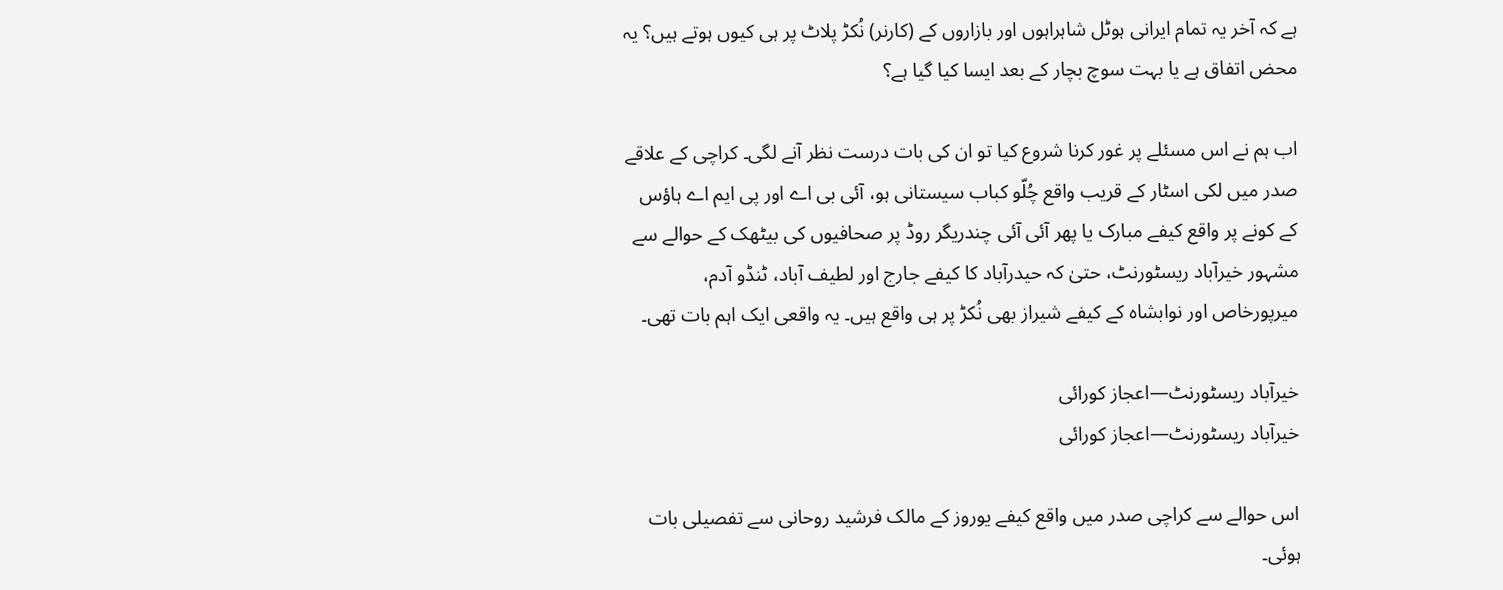ہے کہ آخر یہ تمام ایرانی ہوٹل شاہراہوں اور بازاروں کے (کارنر) نُکڑ پلاٹ پر ہی کیوں ہوتے ہیں؟ یہ محض اتفاق ہے یا بہت سوچ بچار کے بعد ایسا کیا گیا ہے؟

اب ہم نے اس مسئلے پر غور کرنا شروع کیا تو ان کی بات درست نظر آنے لگی۔ کراچی کے علاقے صدر میں لکی اسٹار کے قریب واقع چُلّو کباب سیستانی ہو، آئی بی اے اور پی ایم اے ہاؤس کے کونے پر واقع کیفے مبارک یا پھر آئی آئی چندریگر روڈ پر صحافیوں کی بیٹھک کے حوالے سے مشہور خیرآباد ریسٹورنٹ، حتیٰ کہ حیدرآباد کا کیفے جارج اور لطیف آباد، ٹنڈو آدم، میرپورخاص اور نوابشاہ کے کیفے شیراز بھی نُکڑ پر ہی واقع ہیں۔ یہ واقعی ایک اہم بات تھی۔

خیرآباد ریسٹورنٹ—اعجاز کورائی
خیرآباد ریسٹورنٹ—اعجاز کورائی

اس حوالے سے کراچی صدر میں واقع کیفے یوروز کے مالک فرشید روحانی سے تفصیلی بات ہوئی۔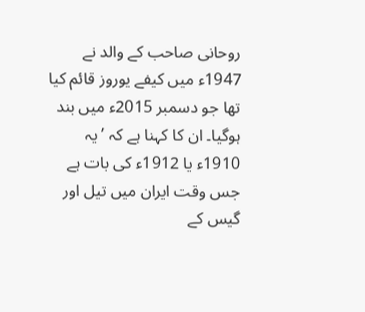روحانی صاحب کے والد نے 1947ء میں کیفے یوروز قائم کیا تھا جو دسمبر 2015ء میں بند ہوگیا۔ ان کا کہنا ہے کہ ’یہ 1910ء یا 1912ء کی بات ہے جس وقت ایران میں تیل اور گیس کے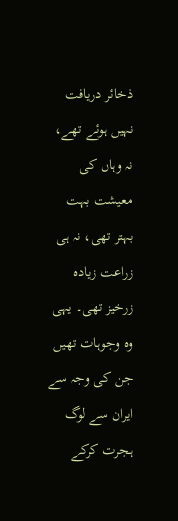ذخائر دریافت نہیں ہوئے تھے، نہ وہاں کی معیشت بہت بہتر تھی، نہ ہی زراعت زیادہ زرخیز تھی۔ یہی وہ وجوہات تھیں جن کی وجہ سے ایران سے لوگ ہجرت کرکے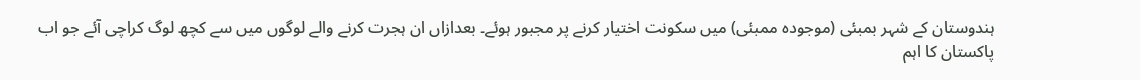ہندوستان کے شہر بمبئی (موجودہ ممبئی) میں سکونت اختیار کرنے پر مجبور ہوئے۔ بعدازاں ان ہجرت کرنے والے لوگوں میں سے کچھ لوگ کراچی آئے جو اب پاکستان کا اہم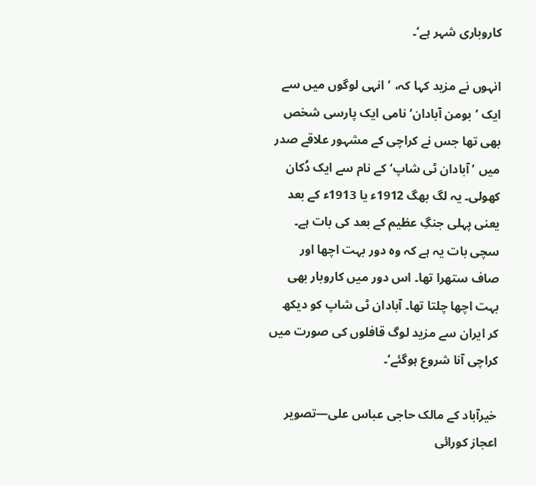کاروباری شہر ہے‘۔

انہوں نے مزید کہا کہ، ’انہی لوگوں میں سے ایک ’بومن آبادان‘ نامی ایک پارسی شخص بھی تھا جس نے کراچی کے مشہور علاقے صدر میں ’آبادان ٹی شاپ‘ کے نام سے ایک دُکان کھولی۔ یہ لگ بھگ 1912ء یا 1913ء کے بعد یعنی پہلی جنگِ عظیم کے بعد کی بات ہے۔ سچی بات یہ ہے کہ وہ دور بہت اچھا اور صاف ستھرا تھا۔ اس دور میں کاروبار بھی بہت اچھا چلتا تھا۔ آبادان ٹی شاپ کو دیکھ کر ایران سے مزید لوگ قافلوں کی صورت میں کراچی آنا شروع ہوگئے‘۔

خیرآباد کے مالک حاجی عباس علی—تصویر اعجاز کورائی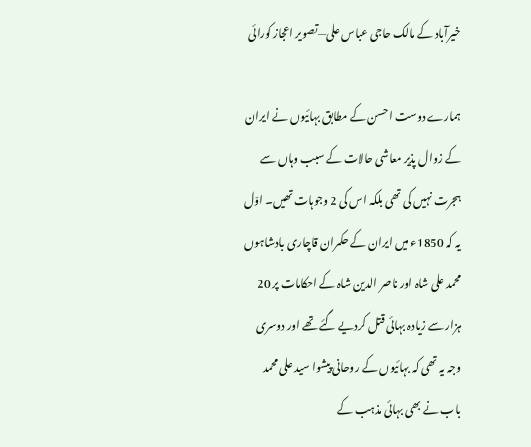خیرآباد کے مالک حاجی عباس علی—تصویر اعجاز کورائی

ہمارے دوست احسن کے مطابق بہائیوں نے ایران کے زوال پذیر معاشی حالات کے سبب وہاں سے ہجرت نہیں کی تھی بلکہ اس کی 2 وجوہات تھیں۔ اوّل یہ کہ 1850ء میں ایران کے حکمران قاچاری بادشاہوں محمد علی شاہ اور ناصر الدین شاہ کے احکامات پر 20 ہزار سے زیادہ بہائی قتل کردیے گئے تھے اور دوسری وجہ یہ تھی کہ بہائیوں کے روحانی پیشوا سید علی محمد باب نے بھی بہائی مذہب کے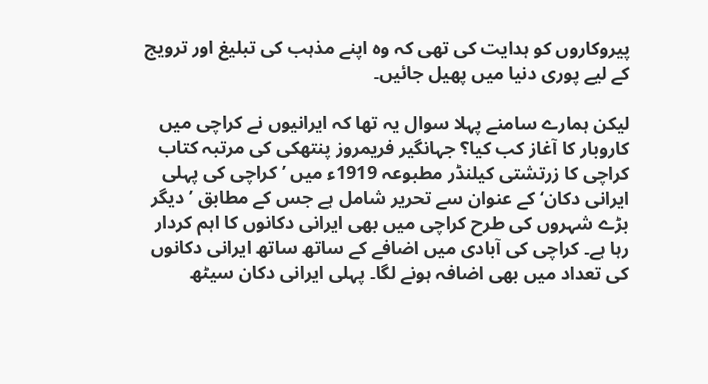پیروکاروں کو ہدایت کی تھی کہ وہ اپنے مذہب کی تبلیغ اور ترویج کے لیے پوری دنیا میں پھیل جائیں۔

لیکن ہمارے سامنے پہلا سوال یہ تھا کہ ایرانیوں نے کراچی میں کاروبار کا آغاز کب کیا؟ جہانگیر فریمروز پنتھکی کی مرتبہ کتاب کراچی کا زرتشتی کیلنڈر مطبوعہ 1919ء میں ’کراچی کی پہلی ایرانی دکان‘ کے عنوان سے تحریر شامل ہے جس کے مطابق ’دیگر بڑے شہروں کی طرح کراچی میں بھی ایرانی دکانوں کا اہم کردار رہا ہے۔ کراچی کی آبادی میں اضافے کے ساتھ ساتھ ایرانی دکانوں کی تعداد میں بھی اضافہ ہونے لگا۔ پہلی ایرانی دکان سیٹھ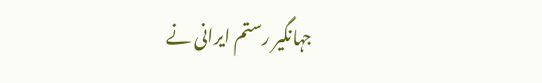جہانگیر رستم ایرانی نے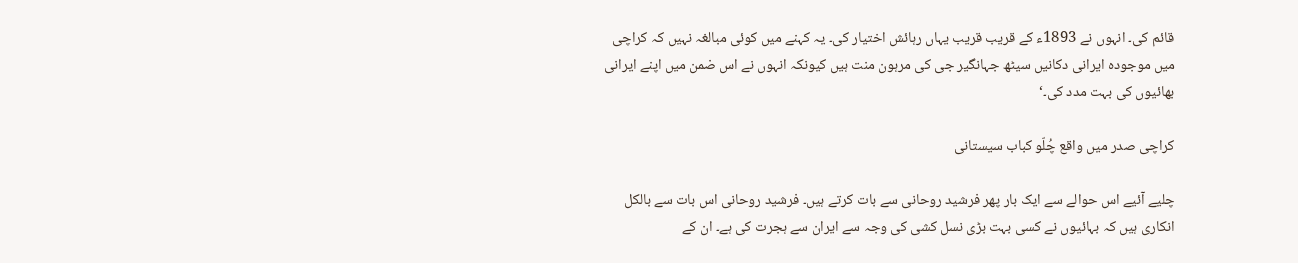قائم کی۔ انہوں نے 1893ء کے قریب قریب یہاں رہائش اختیار کی۔ یہ کہنے میں کوئی مبالغہ نہیں کہ کراچی میں موجودہ ایرانی دکانیں سیٹھ جہانگیر جی کی مرہون منت ہیں کیونکہ انہوں نے اس ضمن میں اپنے ایرانی بھائیوں کی بہت مدد کی۔‘

کراچی صدر میں واقع چُلّو کباب سیستانی

چلیے آئیے اس حوالے سے ایک بار پھر فرشید روحانی سے بات کرتے ہیں۔ فرشید روحانی اس بات سے بالکل انکاری ہیں کہ بہائیوں نے کسی بہت بڑی نسل کشی کی وجہ سے ایران سے ہجرت کی ہے۔ ان کے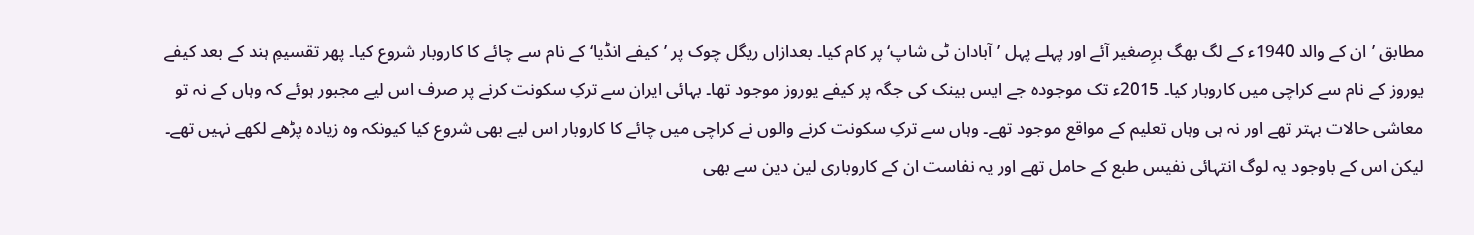مطابق ’ان کے والد 1940ء کے لگ بھگ برِصغیر آئے اور پہلے پہل ’آبادان ٹی شاپ‘ پر کام کیا۔ بعدازاں ریگل چوک پر ’کیفے انڈیا‘ کے نام سے چائے کا کاروبار شروع کیا۔ پھر تقسیمِ ہند کے بعد کیفے یوروز کے نام سے کراچی میں کاروبار کیا۔ 2015ء تک موجودہ جے ایس بینک کی جگہ پر کیفے یوروز موجود تھا۔ بہائی ایران سے ترکِ سکونت کرنے پر صرف اس لیے مجبور ہوئے کہ وہاں کے نہ تو معاشی حالات بہتر تھے اور نہ ہی وہاں تعلیم کے مواقع موجود تھے۔ وہاں سے ترکِ سکونت کرنے والوں نے کراچی میں چائے کا کاروبار اس لیے بھی شروع کیا کیونکہ وہ زیادہ پڑھے لکھے نہیں تھے۔ لیکن اس کے باوجود یہ لوگ انتہائی نفیس طبع کے حامل تھے اور یہ نفاست ان کے کاروباری لین دین سے بھی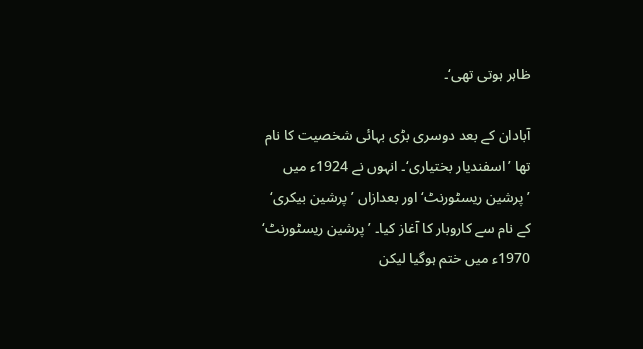ظاہر ہوتی تھی‘۔

آبادان کے بعد دوسری بڑی بہائی شخصیت کا نام تھا ’اسفندیار بختیاری‘۔ انہوں نے 1924ء میں ’پرشین ریسٹورنٹ‘ اور بعدازاں ’پرشین بیکری‘ کے نام سے کاروبار کا آغاز کیا۔ ’پرشین ریسٹورنٹ‘ 1970ء میں ختم ہوگیا لیکن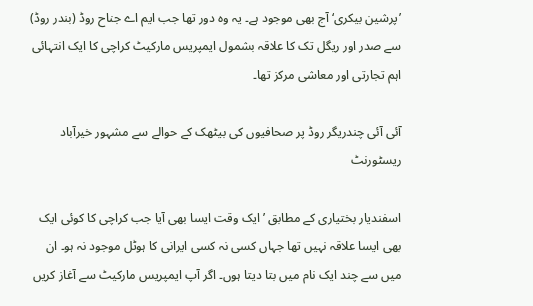’پرشین بیکری‘ آج بھی موجود ہے۔ یہ وہ دور تھا جب ایم اے جناح روڈ (بندر روڈ) سے صدر اور ریگل تک کا علاقہ بشمول ایمپریس مارکیٹ کراچی کا ایک انتہائی اہم تجارتی اور معاشی مرکز تھا۔

آئی آئی چندریگر روڈ پر صحافیوں کی بیٹھک کے حوالے سے مشہور خیرآباد ریسٹورنٹ

اسفندیار بختیاری کے مطابق ’ایک وقت ایسا بھی آیا جب کراچی کا کوئی ایک بھی ایسا علاقہ نہیں تھا جہاں کسی نہ کسی ایرانی کا ہوٹل موجود نہ ہو۔ ان میں سے چند ایک نام میں بتا دیتا ہوں۔ اگر آپ ایمپریس مارکیٹ سے آغاز کریں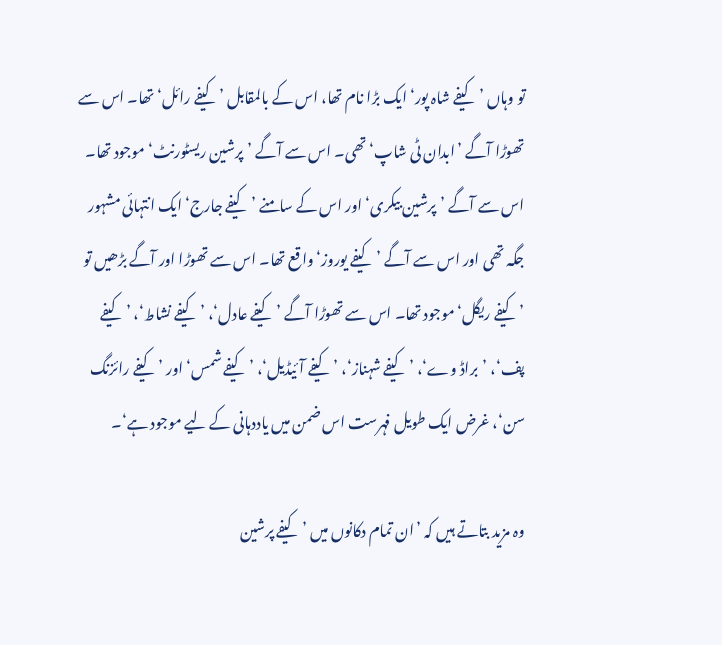تو وہاں ’کیفے شاہ پور‘ ایک بڑا نام تھا، اس کے بالمقابل ’کیفے رائل‘ تھا۔ اس سے تھوڑا آگے ’ابدان ٹی شاپ‘ تھی۔ اس سے آگے ’پرشین ریسٹورنٹ‘ موجود تھا۔ اس سے آگے ’پرشین بیکری‘ اور اس کے سامنے ’کیفے جارج‘ ایک انتہائی مشہور جگہ تھی اور اس سے آگے ’کیفے یوروز‘ واقع تھا۔ اس سے تھوڑا اور آگے بڑھیں تو ’کیفے ریگل‘ موجود تھا۔ اس سے تھوڑا آگے ’کیفے عادل‘، ’کیفے نشاط‘، ’کیفے پف‘، ’براڈ وے‘، ’کیفے شہناز‘، ’کیفے آئیڈیل‘، ’کیفے شمس‘ اور ’کیفے رائزنگ سن‘، غرض ایک طویل فہرست اس ضمن میں یاددہانی کے لیے موجود ہے‘۔

وہ مزید بتاتے ہیں کہ ’ان تمام دکانوں میں ’کیفے پرشین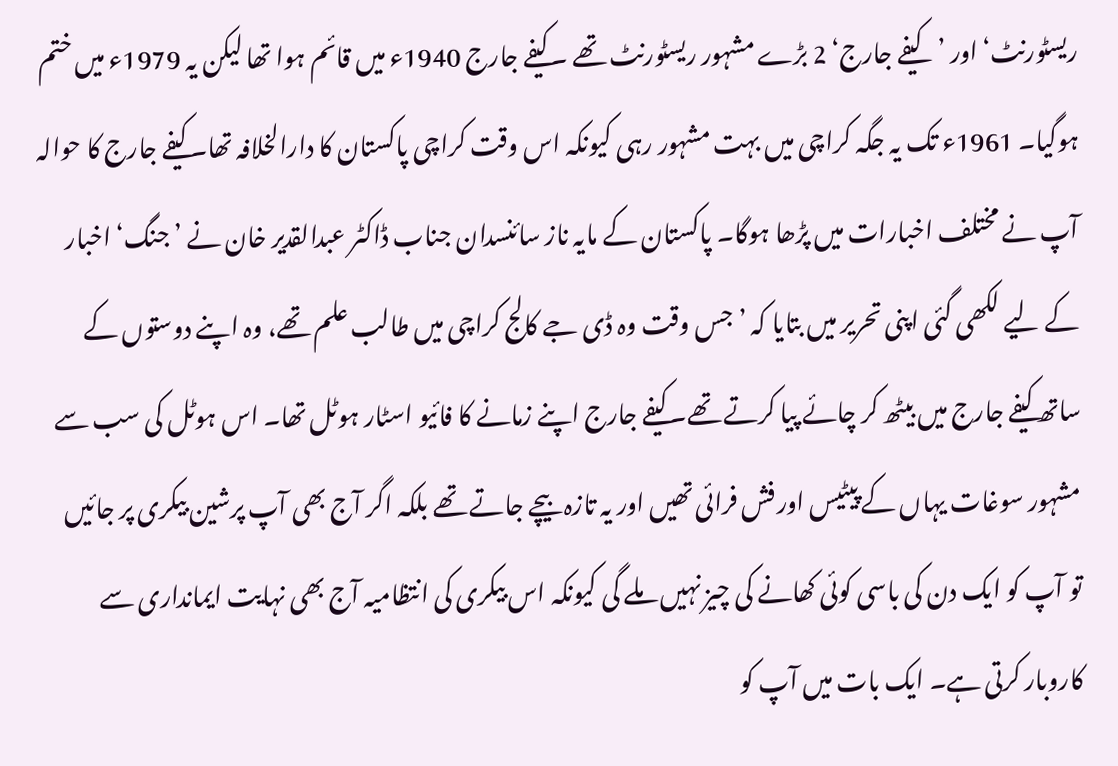ریسٹورنٹ‘ اور ’کیفے جارج‘ 2 بڑے مشہور ریسٹورنٹ تھے ۔ کیفے جارج 1940ء میں قائم ہوا تھا لیکن یہ 1979ء میں ختم ہوگیا۔ 1961ء تک یہ جگہ کراچی میں بہت مشہور رہی کیونکہ اس وقت کراچی پاکستان کا دارالخلافہ تھا۔ کیفے جارج کا حوالہ آپ نے مختلف اخبارات میں پڑھا ہوگا۔ پاکستان کے مایہ ناز سائنسدان جناب ڈاکٹر عبدالقدیر خان نے ’جنگ‘ اخبار کے لیے لکھی گئی اپنی تحریر میں بتایا کہ ’جس وقت وہ ڈی جے کالج کراچی میں طالب علم تھے، وہ اپنے دوستوں کے ساتھ کیفے جارج میں بیٹھ کر چائے پیا کرتے تھے۔ کیفے جارج اپنے زمانے کا فائیو اسٹار ہوٹل تھا۔ اس ہوٹل کی سب سے مشہور سوغات یہاں کے پیٹیس اور فش فرائی تھیں اور یہ تازہ بیچے جاتے تھے بلکہ اگر آج بھی آپ پرشین بیکری پر جائیں تو آپ کو ایک دن کی باسی کوئی کھانے کی چیز نہیں ملے گی کیونکہ اس بیکری کی انتظامیہ آج بھی نہایت ایمانداری سے کاروبار کرتی ہے۔ ایک بات میں آپ کو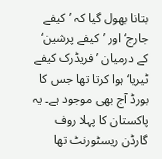بتانا بھول گیا کہ ’کیفے جارج‘ اور ’کیفے پرشین‘ کے درمیان ’فریڈرک کیفے ٹیریا‘ ہوا کرتا تھا جس کا بورڈ آج بھی موجود ہے۔ یہ پاکستان کا پہلا روف گارڈن ریسٹورنٹ تھا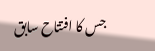جس کا افتتاح سابق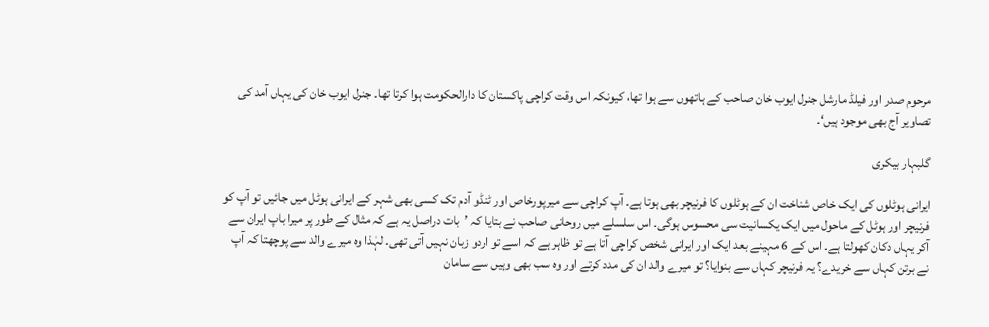مرحوم صدر اور فیلڈ مارشل جنرل ایوب خان صاحب کے ہاتھوں سے ہوا تھا، کیونکہ اس وقت کراچی پاکستان کا دارالحکومت ہوا کرتا تھا۔ جنرل ایوب خان کی یہاں آمد کی تصاویر آج بھی موجود ہیں‘۔

گلبہار بیکری

ایرانی ہوٹلوں کی ایک خاص شناخت ان کے ہوٹلوں کا فرنیچر بھی ہوتا ہے۔ آپ کراچی سے میرپورخاص اور ٹنڈو آدم تک کسی بھی شہر کے ایرانی ہوٹل میں جائیں تو آپ کو فرنیچر اور ہوٹل کے ماحول میں ایک یکسانیت سی محسوس ہوگی۔ اس سلسلے میں روحانی صاحب نے بتایا کہ ’بات دراصل یہ ہے کہ مثال کے طور پر میرا باپ ایران سے آکر یہاں دکان کھولتا ہے۔ اس کے 6 مہینے بعد ایک اور ایرانی شخص کراچی آتا ہے تو ظاہر ہے کہ اسے تو اردو زبان نہیں آتی تھی۔ لہٰذا وہ میرے والد سے پوچھتا کہ آپ نے برتن کہاں سے خریدے؟ یہ فرنیچر کہاں سے بنوایا؟ تو میرے والد ان کی مدد کرتے اور وہ سب بھی وہیں سے سامان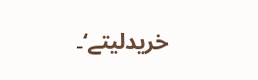خریدلیتے‘۔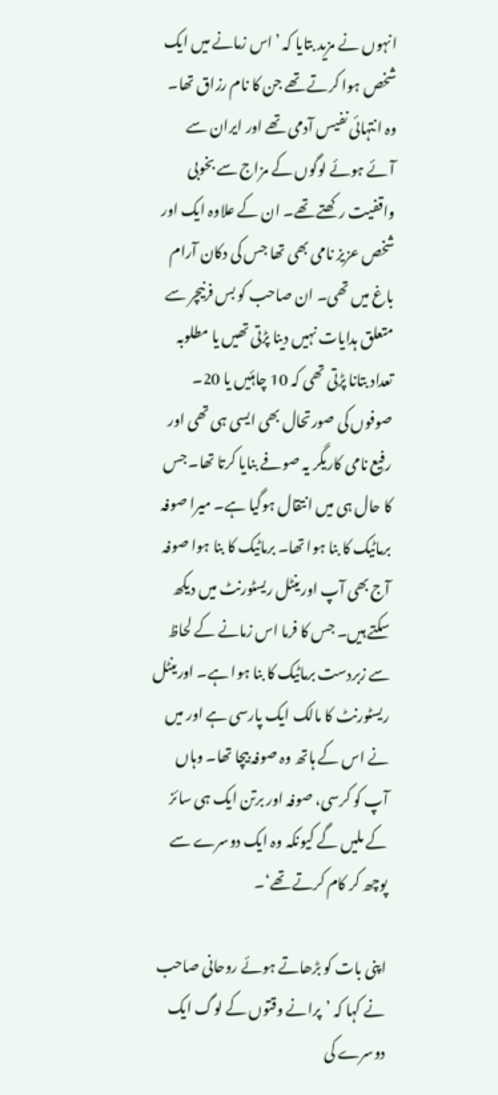انہوں نے مزید بتایا کہ ’اس زمانے میں ایک شخص ہوا کرتے تھے جن کا نام رزاق تھا۔ وہ انتہائی نفیس آدمی تھے اور ایران سے آئے ہوئے لوگوں کے مزاج سے بخوبی واقفیت رکھتے تھے۔ ان کے علاوہ ایک اور شخص عزیز نامی بھی تھا جس کی دکان آرام باغ میں تھی۔ ان صاحب کو بس فرنیچر سے متعلق ہدایات نہیں دینا پڑتی تھیں یا مطلوبہ تعداد بتانا پڑتی تھی کہ 10 چاہئیں یا 20۔ صوفوں کی صورتحال بھی ایسی ہی تھی اور رفیع نامی کاریگر یہ صوفے بنایا کرتا تھا۔ جس کا حال ہی میں انتقال ہوگیا ہے۔ میرا صوفہ برماٹیک کا بنا ہوا تھا۔ برماٹیک کا بنا ہوا صوفہ آج بھی آپ اورینٹل ریسٹورنٹ میں دیکھ سکتے ہیں۔ جس کا فرما اس زمانے کے لحاظ سے زبردست برماٹیک کا بنا ہوا ہے۔ اورینٹل ریسٹورنٹ کا مالک ایک پارسی ہے اور میں نے اس کے ہاتھ وہ صوفہ بیچا تھا۔ وہاں آپ کو کرسی، صوفہ اور برتن ایک ہی سائز کے ملیں گے کیونکہ وہ ایک دوسرے سے پوچھ کر کام کرتے تھے‘۔

اپنی بات کو بڑھاتے ہوئے روحانی صاحب نے کہا کہ ’پرانے وقتوں کے لوگ ایک دوسرے کی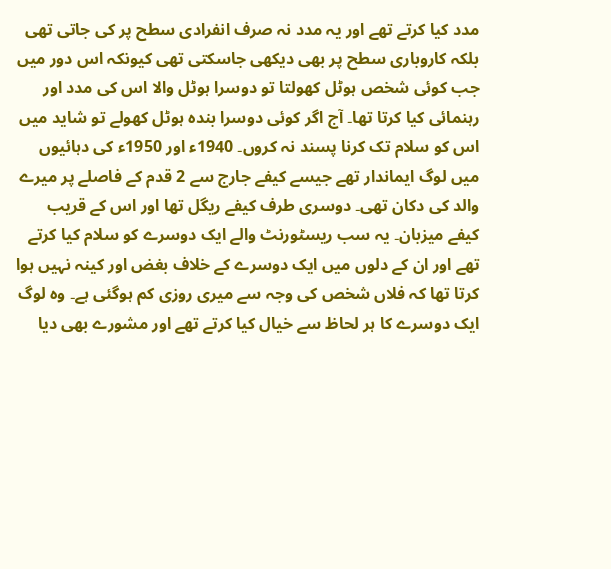مدد کیا کرتے تھے اور یہ مدد نہ صرف انفرادی سطح پر کی جاتی تھی بلکہ کاروباری سطح پر بھی دیکھی جاسکتی تھی کیونکہ اس دور میں جب کوئی شخص ہوٹل کھولتا تو دوسرا ہوٹل والا اس کی مدد اور رہنمائی کیا کرتا تھا۔ آج اگر کوئی دوسرا بندہ ہوٹل کھولے تو شاید میں اس کو سلام تک کرنا پسند نہ کروں۔ 1940ء اور 1950ء کی دہائیوں میں لوگ ایماندار تھے جیسے کیفے جارج سے 2 قدم کے فاصلے پر میرے والد کی دکان تھی۔ دوسری طرف کیفے ریگل تھا اور اس کے قریب کیفے میزبان۔ یہ سب ریسٹورنٹ والے ایک دوسرے کو سلام کیا کرتے تھے اور ان کے دلوں میں ایک دوسرے کے خلاف بغض اور کینہ نہیں ہوا کرتا تھا کہ فلاں شخص کی وجہ سے میری روزی کم ہوگئی ہے۔ وہ لوگ ایک دوسرے کا ہر لحاظ سے خیال کیا کرتے تھے اور مشورے بھی دیا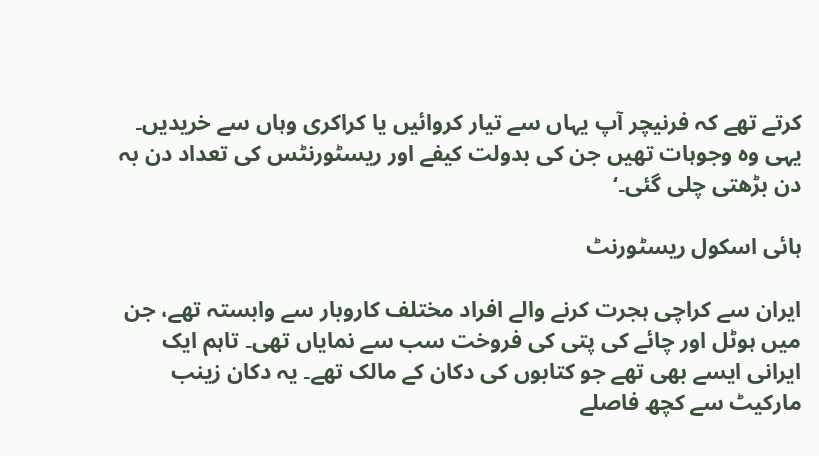کرتے تھے کہ فرنیچر آپ یہاں سے تیار کروائیں یا کراکری وہاں سے خریدیں۔ یہی وہ وجوہات تھیں جن کی بدولت کیفے اور ریسٹورنٹس کی تعداد دن بہ دن بڑھتی چلی گئی۔‘

ہائی اسکول ریسٹورنٹ

ایران سے کراچی ہجرت کرنے والے افراد مختلف کاروبار سے وابستہ تھے، جن میں ہوٹل اور چائے کی پتی کی فروخت سب سے نمایاں تھی۔ تاہم ایک ایرانی ایسے بھی تھے جو کتابوں کی دکان کے مالک تھے۔ یہ دکان زینب مارکیٹ سے کچھ فاصلے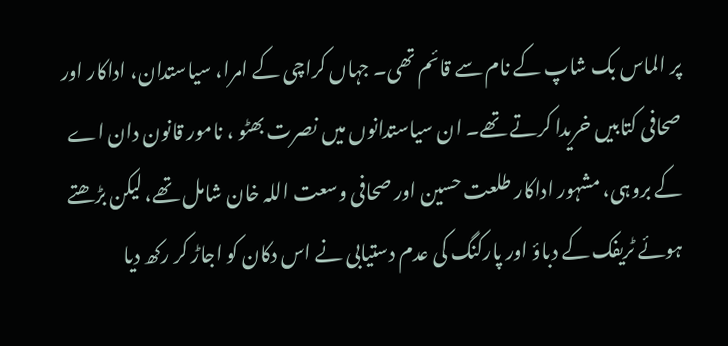پر الماس بک شاپ کے نام سے قائم تھی۔ جہاں کراچی کے امرا، سیاستدان، اداکار اور صحافی کتابیں خریدا کرتے تھے۔ ان سیاستدانوں میں نصرت بھٹو ، نامور قانون دان اے کے بروہی، مشہور اداکار طلعت حسین اور صحافی وسعت اللہ خان شامل تھے، لیکن بڑھتے ہوئے ٹریفک کے دباؤ اور پارکنگ کی عدم دستیابی نے اس دکان کو اجاڑ کر رکھ دیا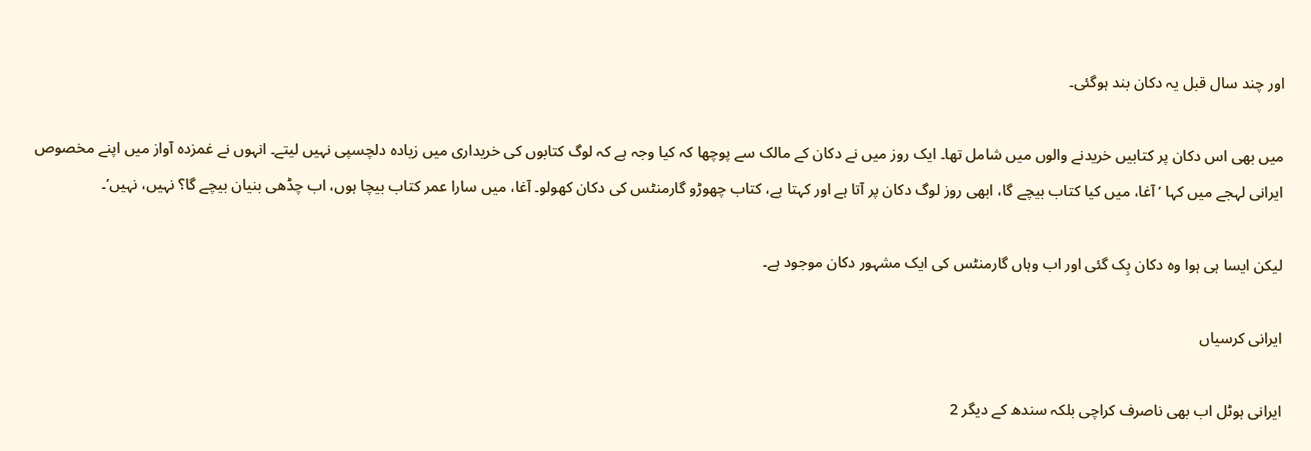اور چند سال قبل یہ دکان بند ہوگئی۔

میں بھی اس دکان پر کتابیں خریدنے والوں میں شامل تھا۔ ایک روز میں نے دکان کے مالک سے پوچھا کہ کیا وجہ ہے کہ لوگ کتابوں کی خریداری میں زیادہ دلچسپی نہیں لیتے۔ انہوں نے غمزدہ آواز میں اپنے مخصوص ایرانی لہجے میں کہا ’آغا، میں کیا کتاب بیچے گا، ابھی روز لوگ دکان پر آتا ہے اور کہتا ہے، کتاب چھوڑو گارمنٹس کی دکان کھولو۔ آغا، میں سارا عمر کتاب بیچا ہوں، اب چڈھی بنیان بیچے گا؟ نہیں، نہیں’۔

لیکن ایسا ہی ہوا وہ دکان بِک گئی اور اب وہاں گارمنٹس کی ایک مشہور دکان موجود ہے۔

ایرانی کرسیاں

ایرانی ہوٹل اب بھی ناصرف کراچی بلکہ سندھ کے دیگر 2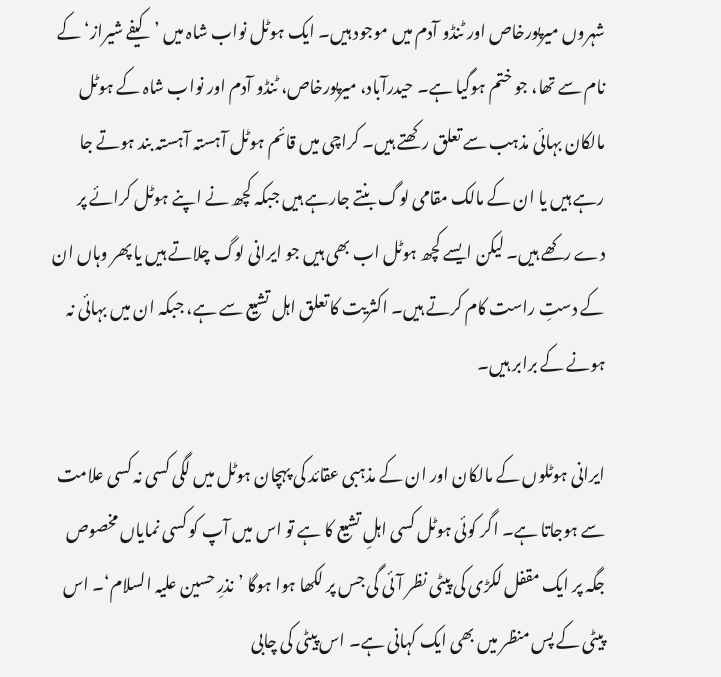شہروں میرپورخاص اور ٹنڈو آدم میں موجود ہیں۔ ایک ہوٹل نواب شاہ میں ’کیفے شیراز‘ کے نام سے تھا، جو ختم ہوگیا ہے۔ حیدرآباد، میرپورخاص، ٹنڈو آدم اور نواب شاہ کے ہوٹل مالکان بہائی مذہب سے تعلق رکھتے ہیں۔ کراچی میں قائم ہوٹل آہستہ آہستہ بند ہوتے جا رہے ہیں یا ان کے مالک مقامی لوگ بنتے جارہے ہیں جبکہ کچھ نے اپنے ہوٹل کرائے پر دے رکھے ہیں۔ لیکن ایسے کچھ ہوٹل اب بھی ہیں جو ایرانی لوگ چلاتے ہیں یا پھر وہاں ان کے دستِ راست کام کرتے ہیں۔ اکثریت کا تعلق اہل تشیع سے ہے، جبکہ ان میں بہائی نہ ہونے کے برابر ہیں۔

ایرانی ہوٹلوں کے مالکان اور ان کے مذہبی عقائد کی پہچان ہوٹل میں لگی کسی نہ کسی علامت سے ہوجاتا ہے۔ اگر کوئی ہوٹل کسی اہلِ تشیع کا ہے تو اس میں آپ کو کسی نمایاں مخصوص جگہ پر ایک مقفل لکڑی کی پیٹی نظر آئی گی جس پر لکھا ہوا ہوگا ’نذرِ حسین علیہ السلام‘۔ اس پیٹی کے پس منظر میں بھی ایک کہانی ہے۔ اس پیٹی کی چابی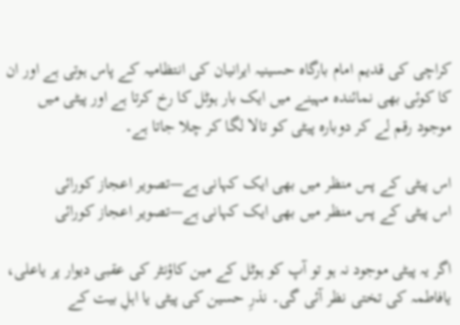کراچی کی قدیم امام بارگاہ حسینیہ ایرانیان کی انتظامیہ کے پاس ہوتی ہے اور ان کا کوئی بھی نمائندہ مہینے میں ایک بار ہوٹل کا رخ کرتا ہے اور پیٹی میں موجود رقم لے کر دوبارہ پیٹی کو تالا لگا کر چلا جاتا ہے۔

اس پیٹی کے پس منظر میں بھی ایک کہانی ہے—تصویر اعجاز کورائی
اس پیٹی کے پس منظر میں بھی ایک کہانی ہے—تصویر اعجاز کورائی

اگر یہ پیٹی موجود نہ ہو تو آپ کو ہوٹل کے مین کاؤنٹر کی عقبی دیوار پر یاعلی، یافاطمہ کی تختی نظر آئی گی۔ نذرِ حسین کی پیٹی یا اہلِ بیت کے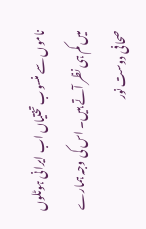ناموں سے منسوب تختیاں اب ایرانی ہوٹلوں میں کم ہی نظر آتے ہیں۔ اس کی وجہ ہمارے صحافی دوست نور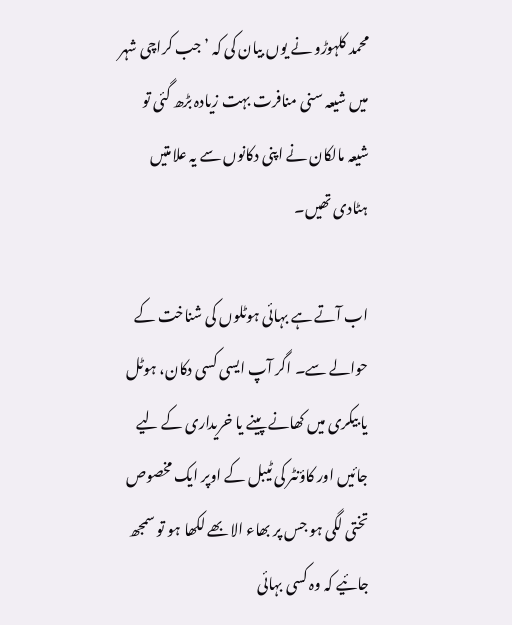محمد کلہوڑو نے یوں بیان کی کہ ’جب کراچی شہر میں شیعہ سنی منافرت بہت زیادہ بڑھ گئی تو شیعہ مالکان نے اپنی دکانوں سے یہ علامتیں ہٹادی تھیں۔

اب آتے ہے بہائی ہوٹلوں کی شناخت کے حوالے سے۔ اگر آپ ایسی کسی دکان، ہوٹل یا بیکری میں کھانے پینے یا خریداری کے لیے جائیں اور کاؤنٹر کی ٹیبل کے اوپر ایک مخصوص تختی لگی ہو جس پر بھاء الا بھے لکھا ہو تو سمجھ جائیے کہ وہ کسی بہائی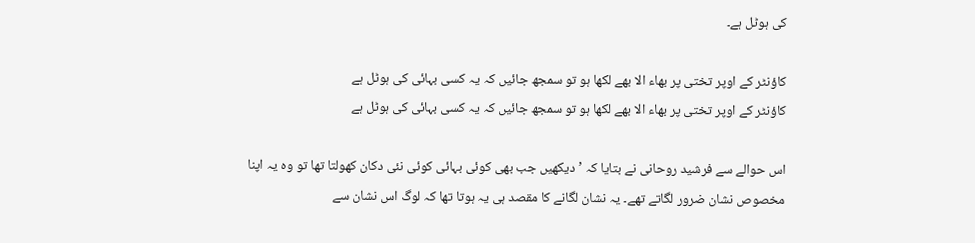کی ہوٹل ہے۔

کاؤنٹر کے اوپر تختی پر بھاء الا بھے لکھا ہو تو سمجھ جائیں کہ یہ کسی بہائی کی ہوٹل ہے
کاؤنٹر کے اوپر تختی پر بھاء الا بھے لکھا ہو تو سمجھ جائیں کہ یہ کسی بہائی کی ہوٹل ہے

اس حوالے سے فرشید روحانی نے بتایا کہ ’دیکھیں جب بھی کوئی بہائی کوئی نئی دکان کھولتا تھا تو وہ یہ اپنا مخصوص نشان ضرور لگاتے تھے۔ یہ نشان لگانے کا مقصد ہی یہ ہوتا تھا کہ لوگ اس نشان سے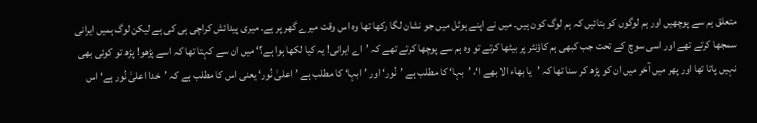متعلق ہم سے پوچھیں اور ہم لوگوں کو بتائیں کہ ہم لوگ کون ہیں۔ میں نے اپنے ہوٹل میں جو نشان لگا رکھا تھا وہ اس وقت میرے گھر پر ہے۔ میری پیدائش کراچی ہی کی ہے لیکن لوگ ہمیں ایرانی سمجھا کرتے تھے اور اسی سوچ کے تحت جب کبھی ہم کاؤنٹر پر بیٹھا کرتے تو وہ ہم سے پوچھا کرتے تھے کہ ’اے ایرانی! یہ کیا لکھا ہوا ہے؟‘ میں ان سے کہتا تھا کہ اسے پڑھو! پڑھ تو کوئی بھی نہیں پاتا تھا اور پھر میں آخر میں ان کو پڑھ کر سنا تھا کہ ’یا بھاء الا بھے ا‘، ’بہا‘ کا مطلب ہے ’نُور‘ اور ’ابہا‘ کا مطلب ہے ’اعلیٰ نُور‘ یعنی اس کا مطلب ہے کہ ’خدا اعلیٰ نُور ہے‘ اس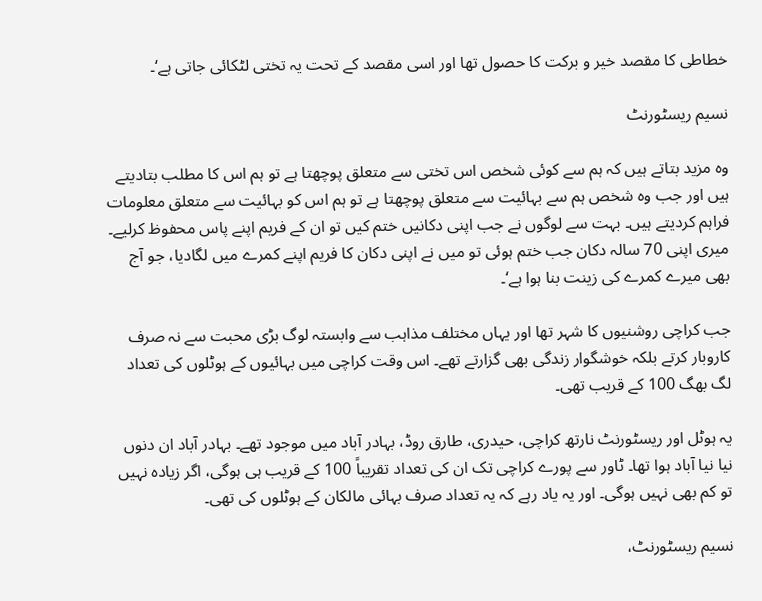خطاطی کا مقصد خیر و برکت کا حصول تھا اور اسی مقصد کے تحت یہ تختی لٹکائی جاتی ہے‘۔

نسیم ریسٹورنٹ

وہ مزید بتاتے ہیں کہ ہم سے کوئی شخص اس تختی سے متعلق پوچھتا ہے تو ہم اس کا مطلب بتادیتے ہیں اور جب وہ شخص ہم سے بہائیت سے متعلق پوچھتا ہے تو ہم اس کو بہائیت سے متعلق معلومات فراہم کردیتے ہیں۔ بہت سے لوگوں نے جب اپنی دکانیں ختم کیں تو ان کے فریم اپنے پاس محفوظ کرلیے۔ میری اپنی 70 سالہ دکان جب ختم ہوئی تو میں نے اپنی دکان کا فریم اپنے کمرے میں لگادیا، جو آج بھی میرے کمرے کی زینت بنا ہوا ہے‘۔

جب کراچی روشنیوں کا شہر تھا اور یہاں مختلف مذاہب سے وابستہ لوگ بڑی محبت سے نہ صرف کاروبار کرتے بلکہ خوشگوار زندگی بھی گزارتے تھے۔ اس وقت کراچی میں بہائیوں کے ہوٹلوں کی تعداد لگ بھگ 100 کے قریب تھی۔

یہ ہوٹل اور ریسٹورنٹ نارتھ کراچی، حیدری، طارق روڈ، بہادر آباد میں موجود تھے۔ بہادر آباد ان دنوں نیا نیا آباد ہوا تھا۔ ٹاور سے پورے کراچی تک ان کی تعداد تقریباً 100 کے قریب ہی ہوگی، اگر زیادہ نہیں تو کم بھی نہیں ہوگی۔ اور یہ یاد رہے کہ یہ تعداد صرف بہائی مالکان کے ہوٹلوں کی تھی۔

نسیم ریسٹورنٹ،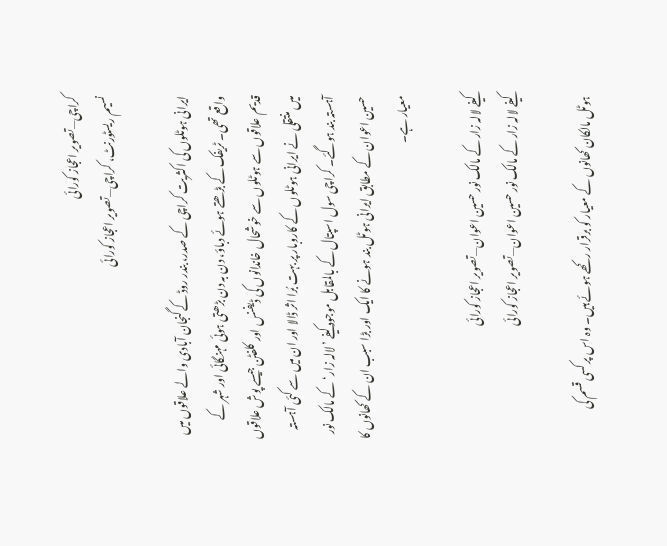کراچی—تصویر اعجاز کورائی
نسیم ریسٹورنٹ، کراچی—تصویر اعجاز کورائی

ایرانی ہوٹلوں کی اکثریت کراچی کے صدر، بندر روڈ کے گنجان آبادی والے علاقوں میں واقع تھی۔ ٹریفک کے بڑھتے ہوئے دباؤ، دن بہ دن بڑھتی ہوئی مہنگائی اور شہر کے قدیم علاقوں سے ہوٹلوں سے خوشحال خاندانوں کی ڈیفنس اور کلفٹن جیسے پوش علاقوں میں منتقلی نے ایرانی ہوٹلوں کے کاروبار پر بہت بُرا اثر ڈالا اور ان میں سے کئی آہستہ آہستہ بند ہوگئے۔ کراچی سول اسپتال کے بالمقابل موجود کیفے ’لالہ زار‘ کے مالک نور حسین اعوان کے مطابق ایرانی ہوٹل بند ہونے کا ایک اور بڑا سبب ان کے کھانوں کا معیار ہے۔

کیفے لالہ زار کے مالک نور حسین اعوان—تصویر اعجاز کورائی
کیفے لالہ زار کے مالک نور حسین اعوان—تصویر اعجاز کورائی

ہوٹل مالکان کھانوں کے معیار کو برقرار رکھے ہوئے ہیں۔ وہ اس پر کسی قسم کی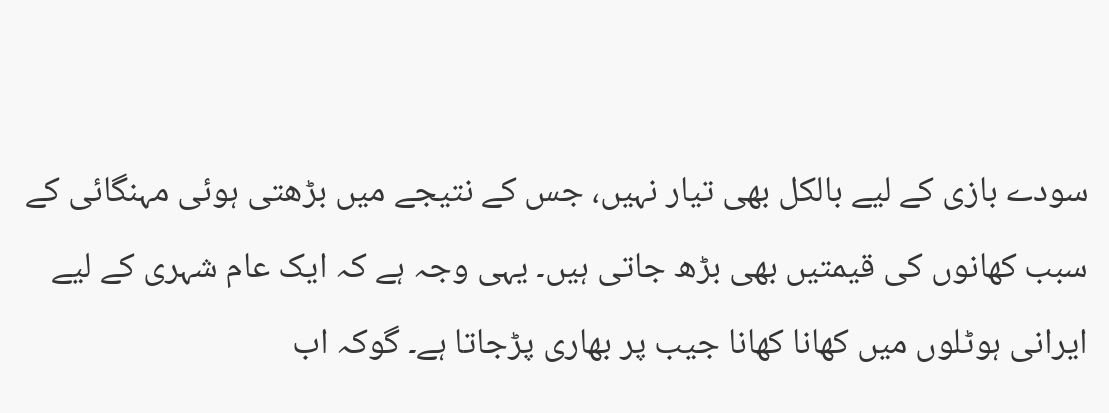سودے بازی کے لیے بالکل بھی تیار نہیں، جس کے نتیجے میں بڑھتی ہوئی مہنگائی کے سبب کھانوں کی قیمتیں بھی بڑھ جاتی ہیں۔ یہی وجہ ہے کہ ایک عام شہری کے لیے ایرانی ہوٹلوں میں کھانا کھانا جیب پر بھاری پڑجاتا ہے۔ گوکہ اب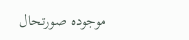موجودہ صورتحال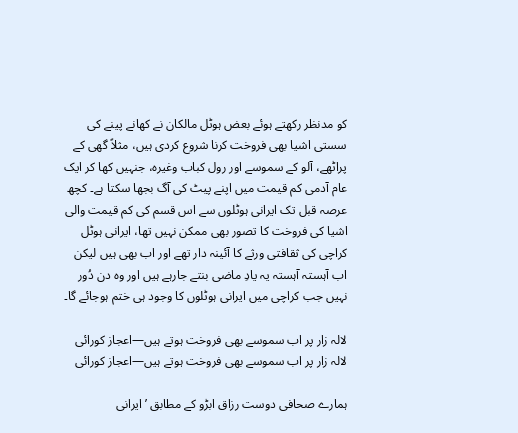کو مدنظر رکھتے ہوئے بعض ہوٹل مالکان نے کھانے پینے کی سستی اشیا بھی فروخت کرنا شروع کردی ہیں، مثلاً گھی کے پراٹھے، آلو کے سموسے اور رول کباب وغیرہ، جنہیں کھا کر ایک عام آدمی کم قیمت میں اپنے پیٹ کی آگ بجھا سکتا ہے۔ کچھ عرصہ قبل تک ایرانی ہوٹلوں سے اس قسم کی کم قیمت والی اشیا کی فروخت کا تصور بھی ممکن نہیں تھا، ایرانی ہوٹل کراچی کی ثقافتی ورثے کا آئینہ دار تھے اور اب بھی ہیں لیکن اب آہستہ آہستہ یہ یادِ ماضی بنتے جارہے ہیں اور وہ دن دُور نہیں جب کراچی میں ایرانی ہوٹلوں کا وجود ہی ختم ہوجائے گا۔

لالہ زار پر اب سموسے بھی فروخت ہوتے ہیں—اعجاز کورائی
لالہ زار پر اب سموسے بھی فروخت ہوتے ہیں—اعجاز کورائی

ہمارے صحافی دوست رزاق ابڑو کے مطابق ’ایرانی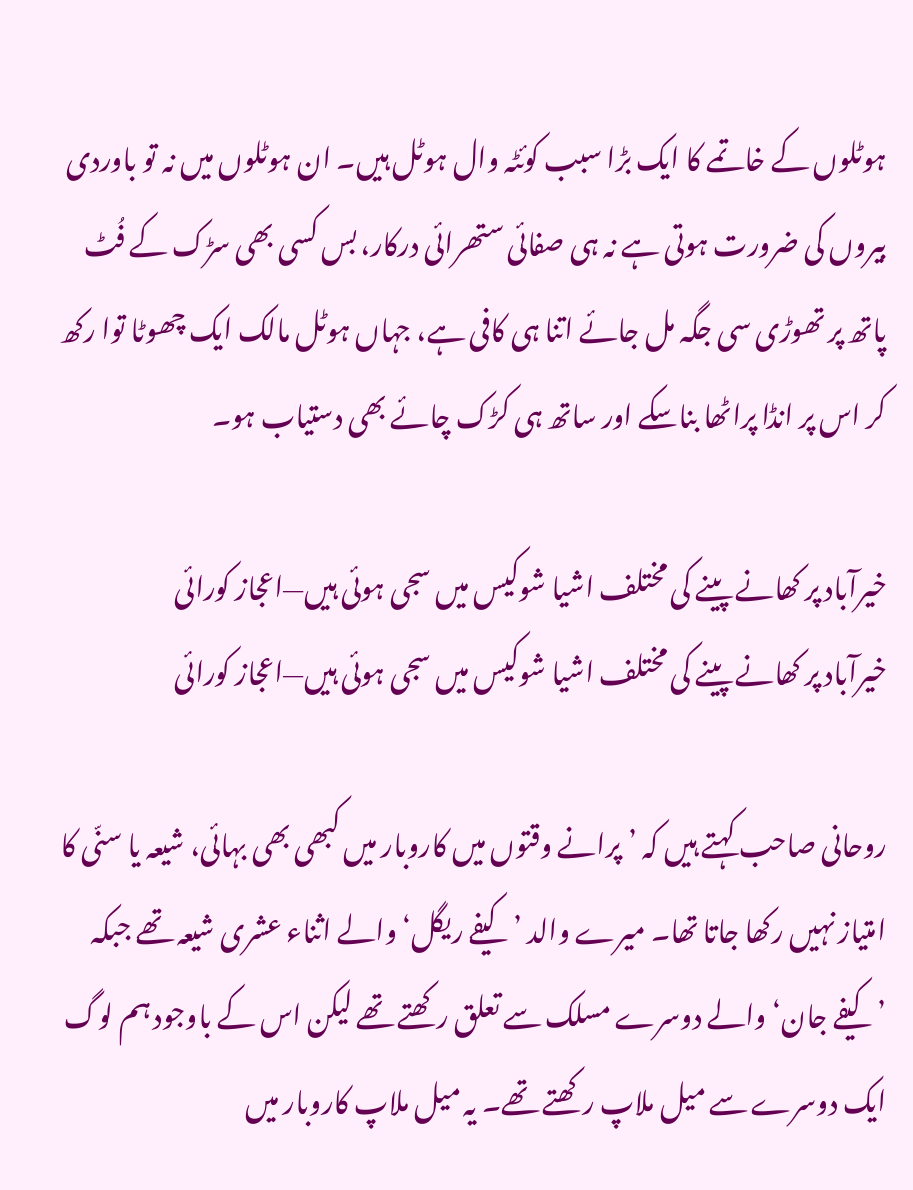ہوٹلوں کے خاتمے کا ایک بڑا سبب کوئٹہ وال ہوٹل ہیں۔ ان ہوٹلوں میں نہ تو باوردی بیروں کی ضرورت ہوتی ہے نہ ہی صفائی ستھرائی درکار، بس کسی بھی سڑک کے فُٹ پاتھ پر تھوڑی سی جگہ مل جائے اتنا ہی کافی ہے، جہاں ہوٹل مالک ایک چھوٹا توا رکھ کر اس پر انڈا پراٹھا بناسکے اور ساتھ ہی کڑک چائے بھی دستیاب ہو۔

خیرآباد پر کھانے پینے کی مختلف اشیا شوکیس میں سجی ہوئی ہیں—اعجاز کورائی
خیرآباد پر کھانے پینے کی مختلف اشیا شوکیس میں سجی ہوئی ہیں—اعجاز کورائی

روحانی صاحب کہتے ہیں کہ ’پرانے وقتوں میں کاروبار میں کبھی بھی بہائی، شیعہ یا سنّی کا امتیاز نہیں رکھا جاتا تھا۔ میرے والد ’کیفے ریگل‘ والے اثناء عشری شیعہ تھے جبکہ ’کیفے جان‘ والے دوسرے مسلک سے تعلق رکھتے تھے لیکن اس کے باوجود ہم لوگ ایک دوسرے سے میل ملاپ رکھتے تھے۔ یہ میل ملاپ کاروبار میں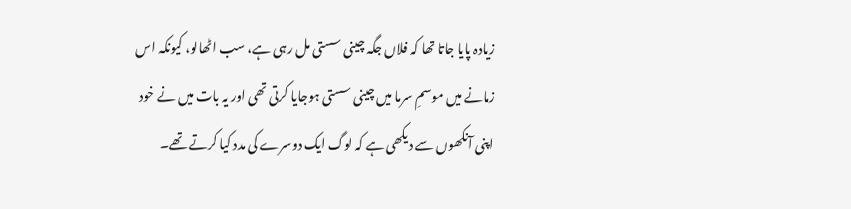زیادہ پایا جاتا تھا کہ فلاں جگہ چینی سستی مل رہی ہے، سب اٹھالو، کیونکہ اس زمانے میں موسمِ سرما میں چینی سستی ہوجایا کرتی تھی اور یہ بات میں نے خود اپنی آنکھوں سے دیکھی ہے کہ لوگ ایک دوسرے کی مدد کیا کرتے تھے۔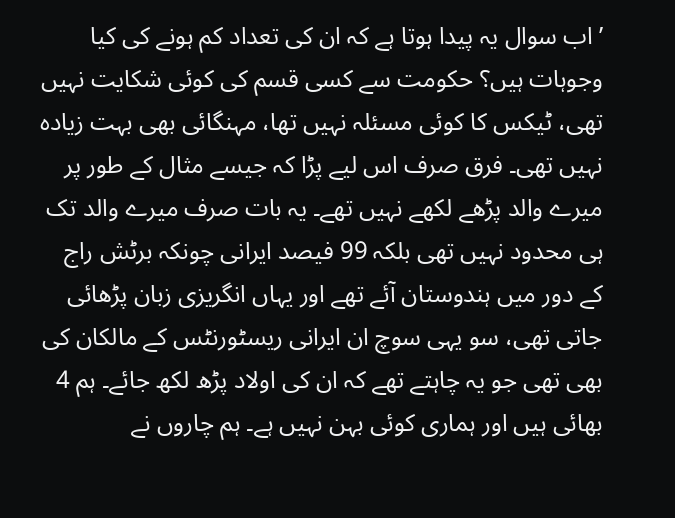’اب سوال یہ پیدا ہوتا ہے کہ ان کی تعداد کم ہونے کی کیا وجوہات ہیں؟ حکومت سے کسی قسم کی کوئی شکایت نہیں تھی، ٹیکس کا کوئی مسئلہ نہیں تھا، مہنگائی بھی بہت زیادہ نہیں تھی۔ فرق صرف اس لیے پڑا کہ جیسے مثال کے طور پر میرے والد پڑھے لکھے نہیں تھے۔ یہ بات صرف میرے والد تک ہی محدود نہیں تھی بلکہ 99 فیصد ایرانی چونکہ برٹش راج کے دور میں ہندوستان آئے تھے اور یہاں انگریزی زبان پڑھائی جاتی تھی، سو یہی سوچ ان ایرانی ریسٹورنٹس کے مالکان کی بھی تھی جو یہ چاہتے تھے کہ ان کی اولاد پڑھ لکھ جائے۔ ہم 4 بھائی ہیں اور ہماری کوئی بہن نہیں ہے۔ ہم چاروں نے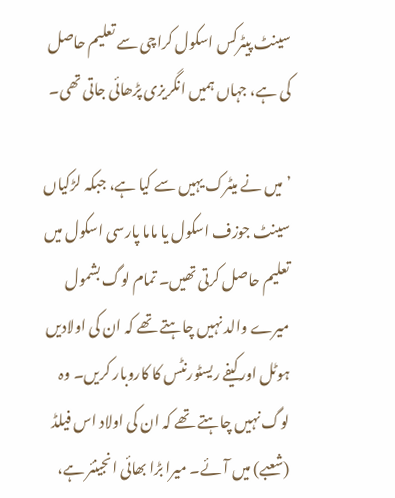سینٹ پیٹرکس اسکول کراچی سے تعلیم حاصل کی ہے، جہاں ہمیں انگریزی پڑھائی جاتی تھی۔

’میں نے میٹرک یہیں سے کیا ہے، جبکہ لڑکیاں سینٹ جوزف اسکول یا ماما پارسی اسکول میں تعلیم حاصل کرتی تھیں۔ تمام لوگ بشمول میرے والد نہیں چاہتے تھے کہ ان کی اولادیں ہوٹل اور کیفے ریسٹورنٹس کا کاروبار کریں۔ وہ لوگ نہیں چاہتے تھے کہ ان کی اولاد اس فیلڈ (شعبے) میں آئے۔ میرا بڑا بھائی انجینئر ہے،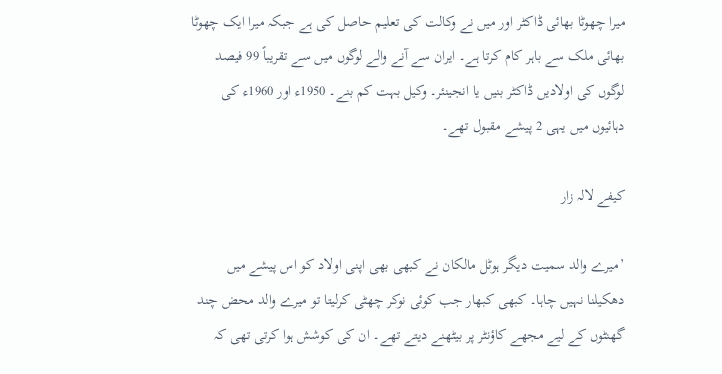میرا چھوٹا بھائی ڈاکٹر اور میں نے وکالت کی تعلیم حاصل کی ہے جبکہ میرا ایک چھوٹا بھائی ملک سے باہر کام کرتا ہے۔ ایران سے آنے والے لوگوں میں سے تقریباً 99 فیصد لوگوں کی اولادیں ڈاکٹر بنیں یا انجینئر۔ وکیل بہت کم بنے۔ 1950ء اور 1960ء کی دہائیوں میں یہی 2 پیشے مقبول تھے۔

کیفے لالہ زار

’میرے والد سمیت دیگر ہوٹل مالکان نے کبھی بھی اپنی اولاد کو اس پیشے میں دھکیلنا نہیں چاہا۔ کبھی کبھار جب کوئی نوکر چھٹی کرلیتا تو میرے والد محض چند گھنٹوں کے لیے مجھے کاؤنٹر پر بیٹھنے دیتے تھے۔ ان کی کوشش ہوا کرتی تھی کہ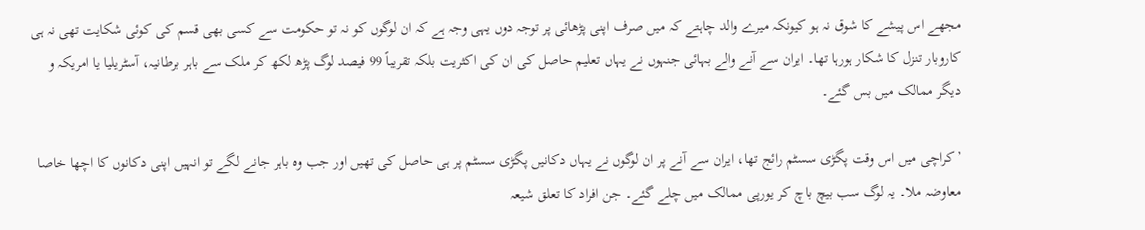مجھے اس پیشے کا شوق نہ ہو کیونکہ میرے والد چاہتے کہ میں صرف اپنی پڑھائی پر توجہ دوں یہی وجہ ہے کہ ان لوگوں کو نہ تو حکومت سے کسی بھی قسم کی کوئی شکایت تھی نہ ہی کاروبار تنزل کا شکار ہورہا تھا۔ ایران سے آنے والے بہائی جنہوں نے یہاں تعلیم حاصل کی ان کی اکثریت بلکہ تقریباً 99 فیصد لوگ پڑھ لکھ کر ملک سے باہر برطانیہ، آسٹریلیا یا امریکہ و دیگر ممالک میں بس گئے۔

’کراچی میں اس وقت پگڑی سسٹم رائج تھا، ایران سے آنے پر ان لوگوں نے یہاں دکانیں پگڑی سسٹم پر ہی حاصل کی تھیں اور جب وہ باہر جانے لگے تو انہیں اپنی دکانوں کا اچھا خاصا معاوضہ ملا۔ یہ لوگ سب بیچ باچ کر یورپی ممالک میں چلے گئے۔ جن افراد کا تعلق شیعہ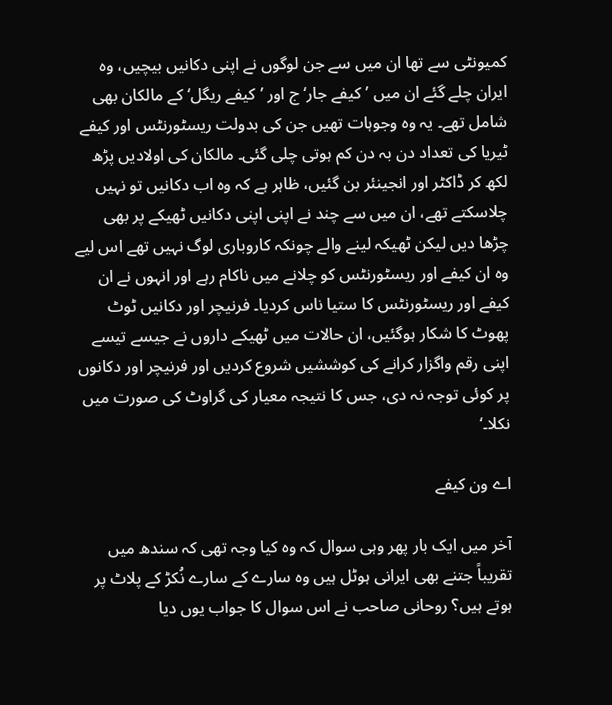کمیونٹی سے تھا ان میں سے جن لوگوں نے اپنی دکانیں بیچیں، وہ ایران چلے گئے ان میں ’کیفے جار‘ج اور ’کیفے ریگل‘ کے مالکان بھی شامل تھے۔ یہ وہ وجوہات تھیں جن کی بدولت ریسٹورنٹس اور کیفے ٹیریا کی تعداد دن بہ دن کم ہوتی چلی گئی۔ مالکان کی اولادیں پڑھ لکھ کر ڈاکٹر اور انجینئر بن گئیں، ظاہر ہے کہ وہ اب دکانیں تو نہیں چلاسکتے تھے، ان میں سے چند نے اپنی اپنی دکانیں ٹھیکے پر بھی چڑھا دیں لیکن ٹھیکہ لینے والے چونکہ کاروباری لوگ نہیں تھے اس لیے وہ ان کیفے اور ریسٹورنٹس کو چلانے میں ناکام رہے اور انہوں نے ان کیفے اور ریسٹورنٹس کا ستیا ناس کردیا۔ فرنیچر اور دکانیں ٹوٹ پھوٹ کا شکار ہوگئیں، ان حالات میں ٹھیکے داروں نے جیسے تیسے اپنی رقم واگزار کرانے کی کوششیں شروع کردیں اور فرنیچر اور دکانوں پر کوئی توجہ نہ دی، جس کا نتیجہ معیار کی گراوٹ کی صورت میں نکلا۔‘

اے ون کیفے

آخر میں ایک بار پھر وہی سوال کہ وہ کیا وجہ تھی کہ سندھ میں تقریباً جتنے بھی ایرانی ہوٹل ہیں وہ سارے کے سارے نُکڑ کے پلاٹ پر ہوتے ہیں؟ روحانی صاحب نے اس سوال کا جواب یوں دیا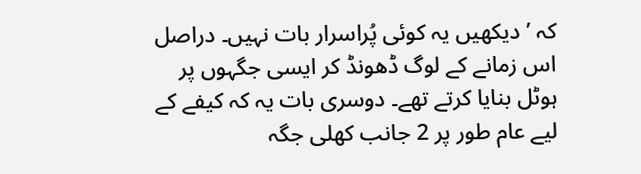کہ ’دیکھیں یہ کوئی پُراسرار بات نہیں۔ دراصل اس زمانے کے لوگ ڈھونڈ کر ایسی جگہوں پر ہوٹل بنایا کرتے تھے۔ دوسری بات یہ کہ کیفے کے لیے عام طور پر 2 جانب کھلی جگہ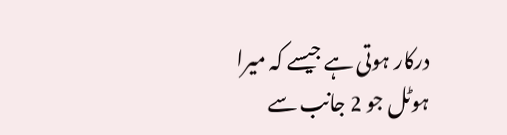درکار ہوتی ہے جیسے کہ میرا ہوٹل جو 2 جانب سے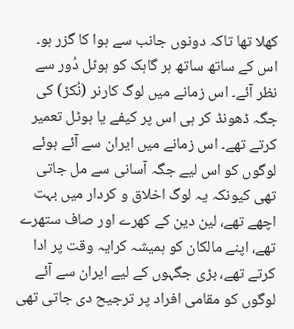کھلا تھا تاکہ دونوں جانب سے ہوا کا گزر ہو۔ اس کے ساتھ ساتھ ہر گاہک کو ہوٹل دُور سے نظر آئے۔ اس زمانے میں لوگ کارنر (نُکڑ) کی جگہ ڈھونڈ کر ہی اس پر کیفے یا ہوٹل تعمیر کرتے تھے۔ اس زمانے میں ایران سے آئے ہوئے لوگوں کو اس لیے جگہ آسانی سے مل جاتی تھی کیونکہ یہ لوگ اخلاق و کردار میں بہت اچھے تھے، لین دین کے کھرے اور صاف ستھرے تھے، اپنے مالکان کو ہمیشہ کرایہ وقت پر ادا کرتے تھے، بڑی جگہوں کے لیے ایران سے آئے لوگوں کو مقامی افراد پر ترجیح دی جاتی تھی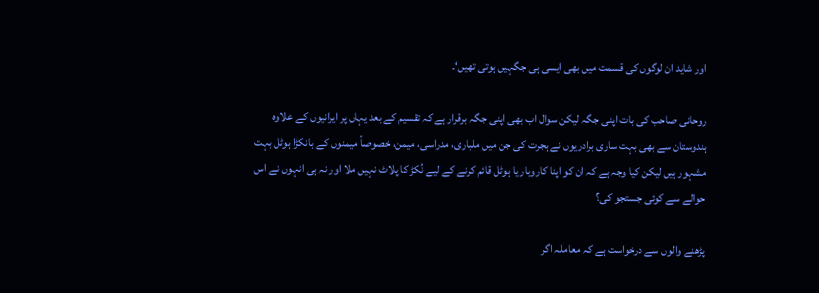اور شاید ان لوگوں کی قسمت میں بھی ایسی ہی جگہیں ہوتی تھیں‘۔

روحانی صاحب کی بات اپنی جگہ لیکن سوال اب بھی اپنی جگہ برقرار ہے کہ تقسیم کے بعد یہاں پر ایرانیوں کے علاوہ ہندوستان سے بھی بہت ساری برادریوں نے ہجرت کی جن میں ملباری، مدراسی، میمن، خصوصاً میمنوں کے بانکڑا ہوٹل بہت مشہور ہیں لیکن کیا وجہ ہے کہ ان کو اپنا کاروبار یا ہوٹل قائم کرنے کے لیے نُکڑ کا پلاٹ نہیں ملا اور نہ ہی انہوں نے اس حوالے سے کوئی جستجو کی؟

پڑھنے والوں سے درخواست ہے کہ معاملہ اگر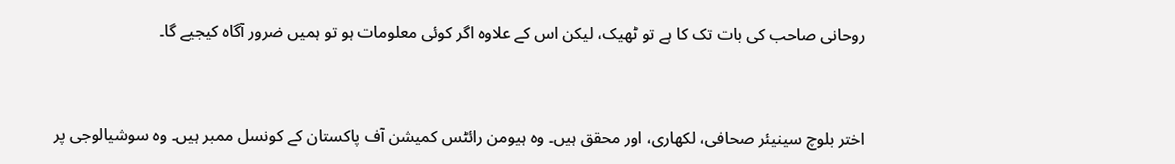روحانی صاحب کی بات تک کا ہے تو ٹھیک، لیکن اس کے علاوہ اگر کوئی معلومات ہو تو ہمیں ضرور آگاہ کیجیے گا۔


اختر بلوچ سینیئر صحافی، لکھاری، اور محقق ہیں۔ وہ ہیومن رائٹس کمیشن آف پاکستان کے کونسل ممبر ہیں۔ وہ سوشیالوجی پر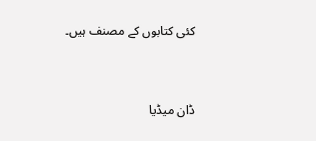کئی کتابوں کے مصنف ہیں۔


ڈان میڈیا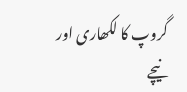گروپ کا لکھاری اور نیچے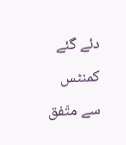دئے گئے کمنٹس سے متّفق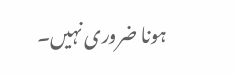ہونا ضروری نہیں۔